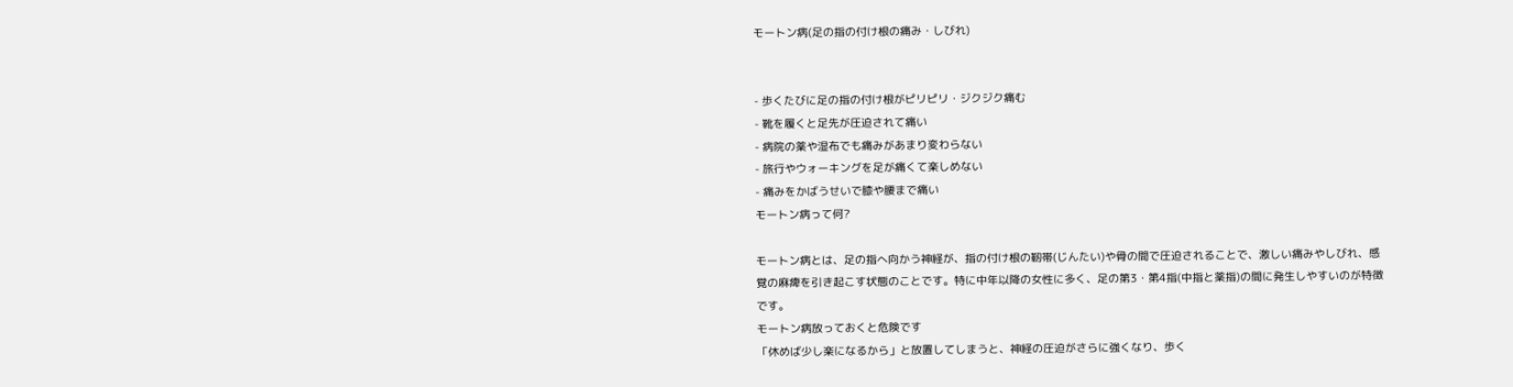モートン病(足の指の付け根の痛み・しびれ)


- 歩くたびに足の指の付け根がピリピリ・ジクジク痛む
- 靴を履くと足先が圧迫されて痛い
- 病院の薬や湿布でも痛みがあまり変わらない
- 旅行やウォーキングを足が痛くて楽しめない
- 痛みをかばうせいで膝や腰まで痛い
モートン病って何?

モートン病とは、足の指へ向かう神経が、指の付け根の靭帯(じんたい)や骨の間で圧迫されることで、激しい痛みやしびれ、感覚の麻痺を引き起こす状態のことです。特に中年以降の女性に多く、足の第3・第4指(中指と薬指)の間に発生しやすいのが特徴です。
モートン病放っておくと危険です
「休めば少し楽になるから」と放置してしまうと、神経の圧迫がさらに強くなり、歩く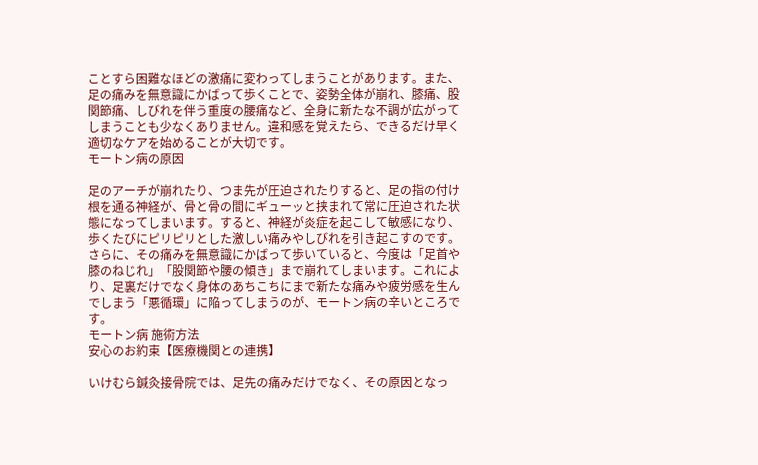ことすら困難なほどの激痛に変わってしまうことがあります。また、足の痛みを無意識にかばって歩くことで、姿勢全体が崩れ、膝痛、股関節痛、しびれを伴う重度の腰痛など、全身に新たな不調が広がってしまうことも少なくありません。違和感を覚えたら、できるだけ早く適切なケアを始めることが大切です。
モートン病の原因

足のアーチが崩れたり、つま先が圧迫されたりすると、足の指の付け根を通る神経が、骨と骨の間にギューッと挟まれて常に圧迫された状態になってしまいます。すると、神経が炎症を起こして敏感になり、歩くたびにピリピリとした激しい痛みやしびれを引き起こすのです。
さらに、その痛みを無意識にかばって歩いていると、今度は「足首や膝のねじれ」「股関節や腰の傾き」まで崩れてしまいます。これにより、足裏だけでなく身体のあちこちにまで新たな痛みや疲労感を生んでしまう「悪循環」に陥ってしまうのが、モートン病の辛いところです。
モートン病 施術方法
安心のお約束【医療機関との連携】

いけむら鍼灸接骨院では、足先の痛みだけでなく、その原因となっ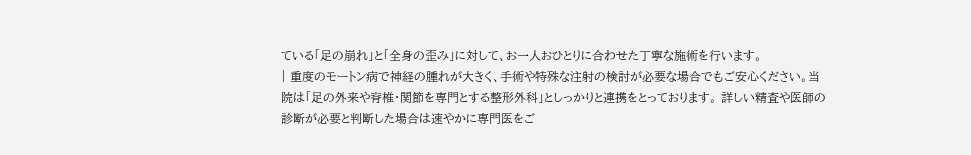ている「足の崩れ」と「全身の歪み」に対して、お一人おひとりに合わせた丁寧な施術を行います。
| 重度のモートン病で神経の腫れが大きく、手術や特殊な注射の検討が必要な場合でもご安心ください。当院は「足の外来や脊椎・関節を専門とする整形外科」としっかりと連携をとっております。 詳しい精査や医師の診断が必要と判断した場合は速やかに専門医をご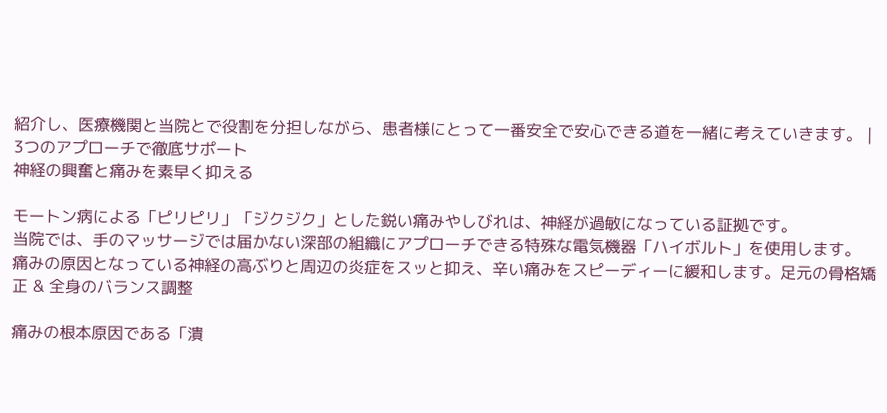紹介し、医療機関と当院とで役割を分担しながら、患者様にとって一番安全で安心できる道を一緒に考えていきます。 |
3つのアプローチで徹底サポート
神経の興奮と痛みを素早く抑える

モートン病による「ピリピリ」「ジクジク」とした鋭い痛みやしびれは、神経が過敏になっている証拠です。
当院では、手のマッサージでは届かない深部の組織にアプローチできる特殊な電気機器「ハイボルト」を使用します。
痛みの原因となっている神経の高ぶりと周辺の炎症をスッと抑え、辛い痛みをスピーディーに緩和します。足元の骨格矯正 & 全身のバランス調整

痛みの根本原因である「潰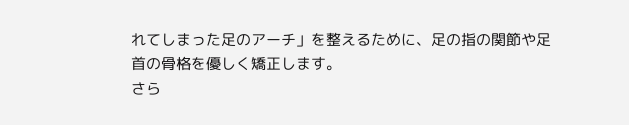れてしまった足のアーチ」を整えるために、足の指の関節や足首の骨格を優しく矯正します。
さら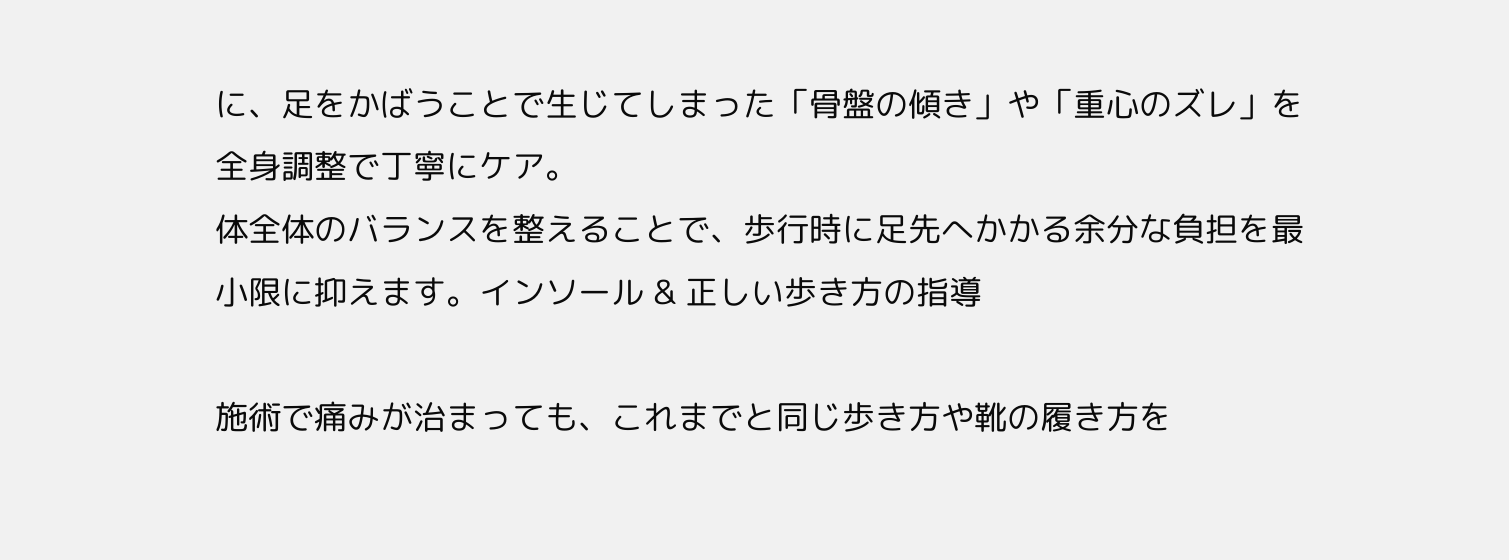に、足をかばうことで生じてしまった「骨盤の傾き」や「重心のズレ」を全身調整で丁寧にケア。
体全体のバランスを整えることで、歩行時に足先へかかる余分な負担を最小限に抑えます。インソール & 正しい歩き方の指導

施術で痛みが治まっても、これまでと同じ歩き方や靴の履き方を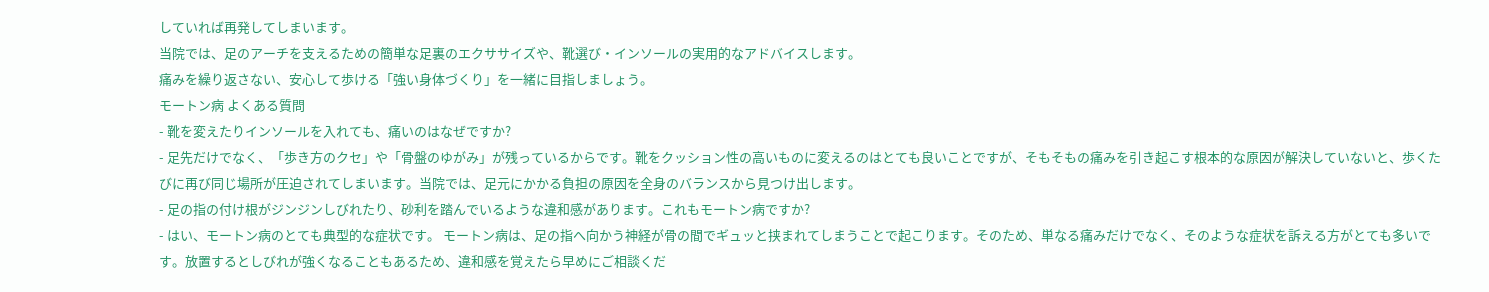していれば再発してしまいます。
当院では、足のアーチを支えるための簡単な足裏のエクササイズや、靴選び・インソールの実用的なアドバイスします。
痛みを繰り返さない、安心して歩ける「強い身体づくり」を一緒に目指しましょう。
モートン病 よくある質問
- 靴を変えたりインソールを入れても、痛いのはなぜですか?
- 足先だけでなく、「歩き方のクセ」や「骨盤のゆがみ」が残っているからです。靴をクッション性の高いものに変えるのはとても良いことですが、そもそもの痛みを引き起こす根本的な原因が解決していないと、歩くたびに再び同じ場所が圧迫されてしまいます。当院では、足元にかかる負担の原因を全身のバランスから見つけ出します。
- 足の指の付け根がジンジンしびれたり、砂利を踏んでいるような違和感があります。これもモートン病ですか?
- はい、モートン病のとても典型的な症状です。 モートン病は、足の指へ向かう神経が骨の間でギュッと挟まれてしまうことで起こります。そのため、単なる痛みだけでなく、そのような症状を訴える方がとても多いです。放置するとしびれが強くなることもあるため、違和感を覚えたら早めにご相談くだ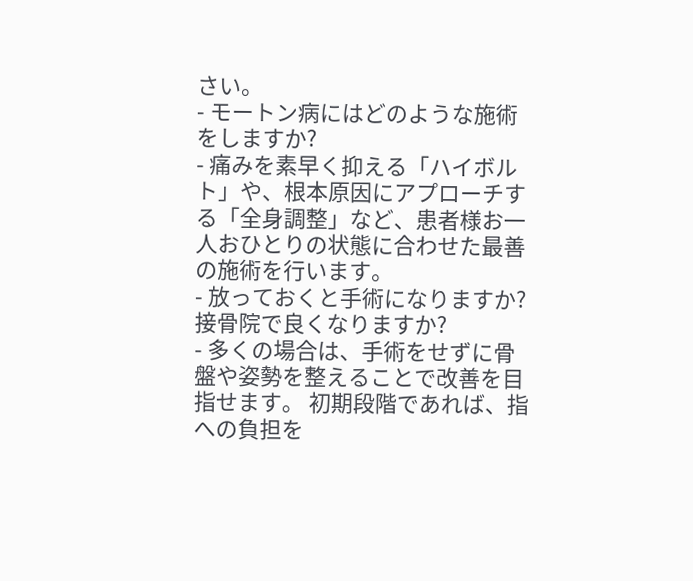さい。
- モートン病にはどのような施術をしますか?
- 痛みを素早く抑える「ハイボルト」や、根本原因にアプローチする「全身調整」など、患者様お一人おひとりの状態に合わせた最善の施術を行います。
- 放っておくと手術になりますか?接骨院で良くなりますか?
- 多くの場合は、手術をせずに骨盤や姿勢を整えることで改善を目指せます。 初期段階であれば、指への負担を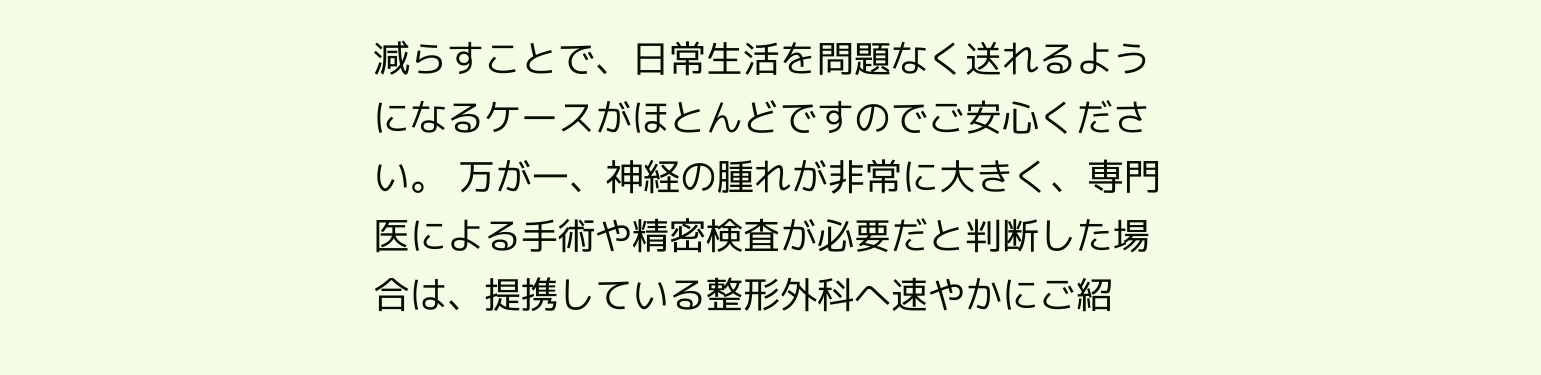減らすことで、日常生活を問題なく送れるようになるケースがほとんどですのでご安心ください。 万が一、神経の腫れが非常に大きく、専門医による手術や精密検査が必要だと判断した場合は、提携している整形外科へ速やかにご紹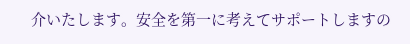介いたします。安全を第一に考えてサポートしますの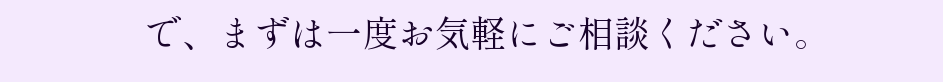で、まずは一度お気軽にご相談ください。